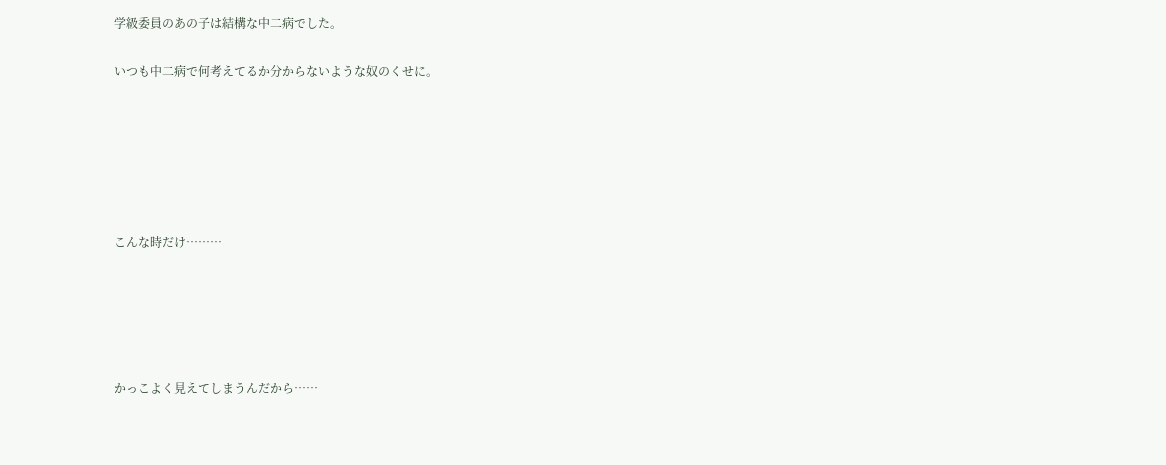学級委員のあの子は結構な中二病でした。

いつも中二病で何考えてるか分からないような奴のくせに。






こんな時だけ………





かっこよく見えてしまうんだから……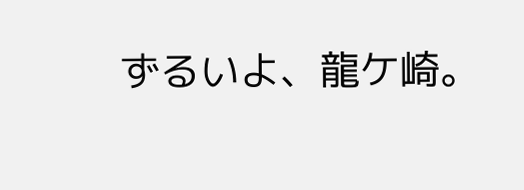ずるいよ、龍ケ崎。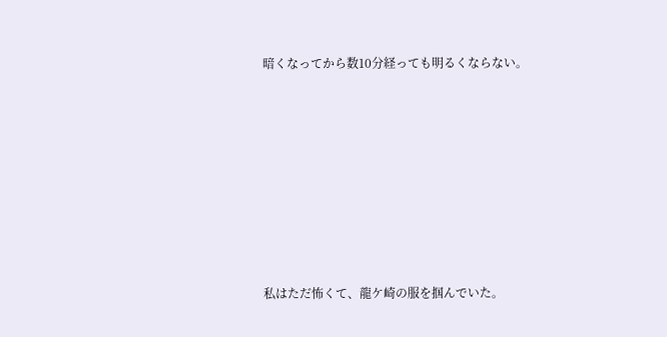暗くなってから数10分経っても明るくならない。








私はただ怖くて、龍ケ崎の服を掴んでいた。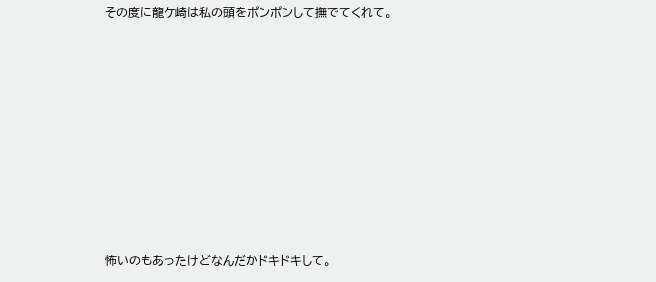その度に龍ケ崎は私の頭をポンポンして撫でてくれて。









怖いのもあったけどなんだかドキドキして。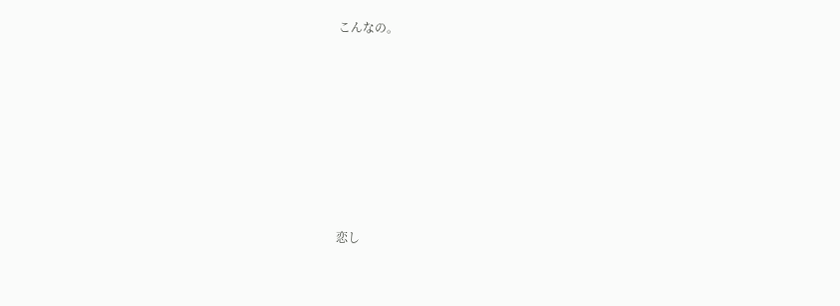こんなの。









恋し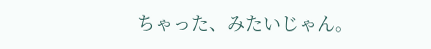ちゃった、みたいじゃん。